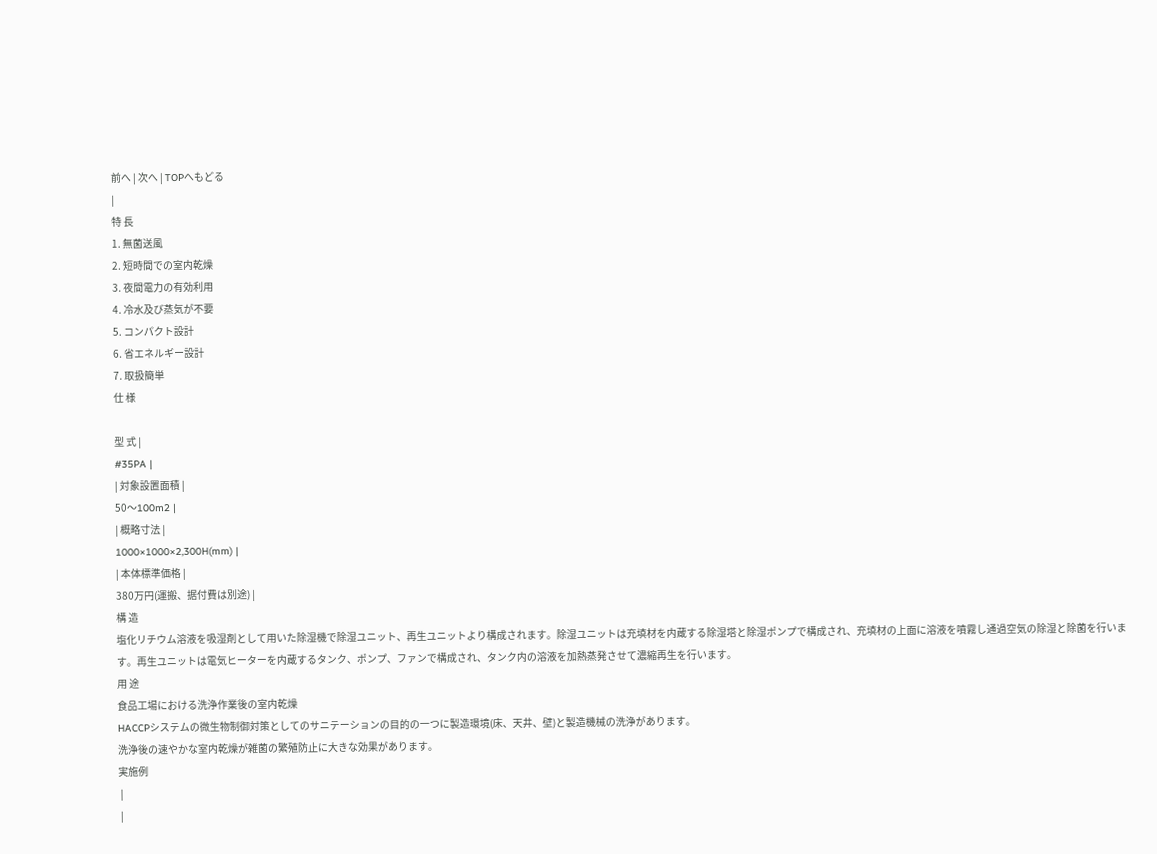前へ | 次へ | TOPへもどる
|
特 長
1. 無菌送風
2. 短時間での室内乾燥
3. 夜間電力の有効利用
4. 冷水及び蒸気が不要
5. コンパクト設計
6. 省エネルギー設計
7. 取扱簡単
仕 様

型 式 |
#35PA |
| 対象設置面積 |
50〜100m2 |
| 概略寸法 |
1000×1000×2,300H(mm) |
| 本体標準価格 |
380万円(運搬、据付費は別途) |
構 造
塩化リチウム溶液を吸湿剤として用いた除湿機で除湿ユニット、再生ユニットより構成されます。除湿ユニットは充填材を内蔵する除湿塔と除湿ポンプで構成され、充填材の上面に溶液を噴霧し通過空気の除湿と除菌を行います。再生ユニットは電気ヒーターを内蔵するタンク、ポンプ、ファンで構成され、タンク内の溶液を加熱蒸発させて濃縮再生を行います。
用 途
食品工場における洗浄作業後の室内乾燥
HACCPシステムの微生物制御対策としてのサニテーションの目的の一つに製造環境(床、天井、壁)と製造機械の洗浄があります。
洗浄後の速やかな室内乾燥が雑菌の繁殖防止に大きな効果があります。
実施例
 |
 |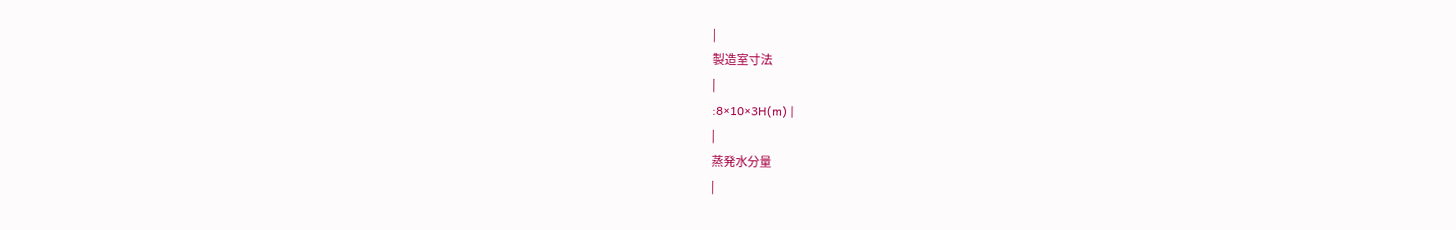|
製造室寸法
|
:8×10×3H(m) |
|
蒸発水分量
|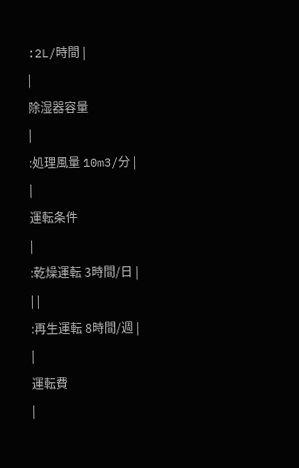:2L/時間 |
|
除湿器容量
|
:処理風量 10m3/分 |
|
運転条件
|
:乾燥運転 3時間/日 |
| |
:再生運転 8時間/週 |
|
運転費
|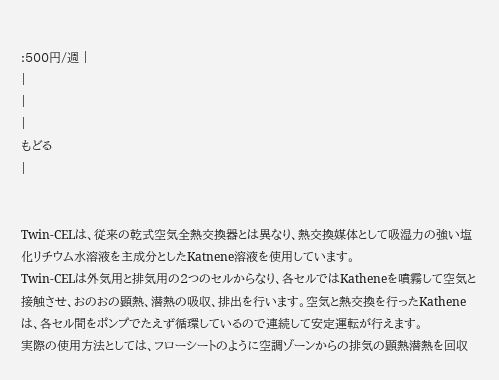:500円/週 |
|
|
|
もどる
|


Twin-CELは、従来の乾式空気全熱交換器とは異なり、熱交換媒体として吸湿力の強い塩化リチウム水溶液を主成分としたKatnene溶液を使用しています。
Twin-CELは外気用と排気用の2つのセルからなり、各セルではKatheneを噴霧して空気と接触させ、おのおの顕熱、潜熱の吸収、排出を行います。空気と熱交換を行ったKatheneは、各セル間をポンプでたえず循環しているので連続して安定運転が行えます。
実際の使用方法としては、フローシートのように空調ゾーンからの排気の顕熱潜熱を回収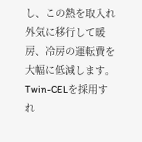し、この熱を取入れ外気に移行して暖房、冷房の運転費を大幅に低減します。
Twin-CELを採用すれ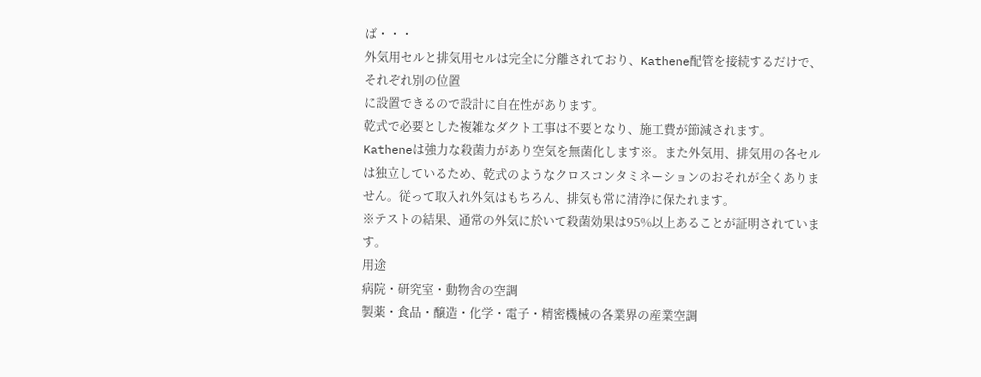ば・・・
外気用セルと排気用セルは完全に分離されており、Kathene配管を接続するだけで、それぞれ別の位置
に設置できるので設計に自在性があります。
乾式で必要とした複雑なダクト工事は不要となり、施工費が節減されます。
Katheneは強力な殺菌力があり空気を無菌化します※。また外気用、排気用の各セルは独立しているため、乾式のようなクロスコンタミネーションのおそれが全くありません。従って取入れ外気はもちろん、排気も常に清浄に保たれます。
※テストの結果、通常の外気に於いて殺菌効果は95%以上あることが証明されています。
用途
病院・研究室・動物舎の空調
製薬・食品・醸造・化学・電子・精密機械の各業界の産業空調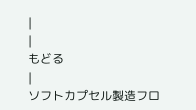|
|
もどる
|
ソフトカプセル製造フロ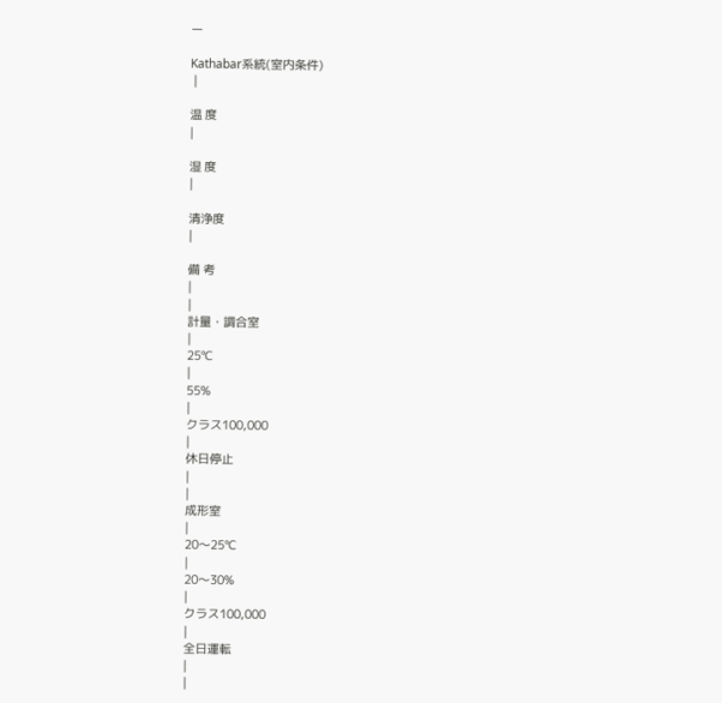ー

Kathabar系統(室内条件)
 |

温 度
|

湿 度
|

清浄度
|

備 考
|
|
計量・調合室
|
25℃
|
55%
|
クラス100,000
|
休日停止
|
|
成形室
|
20〜25℃
|
20〜30%
|
クラス100,000
|
全日運転
|
|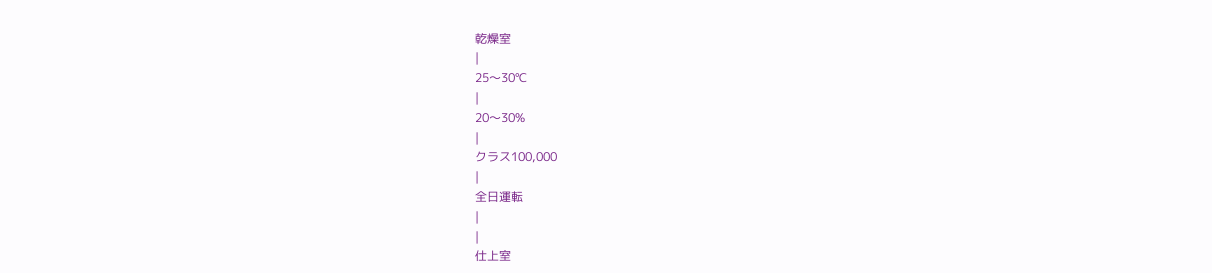乾燥室
|
25〜30℃
|
20〜30%
|
クラス100,000
|
全日運転
|
|
仕上室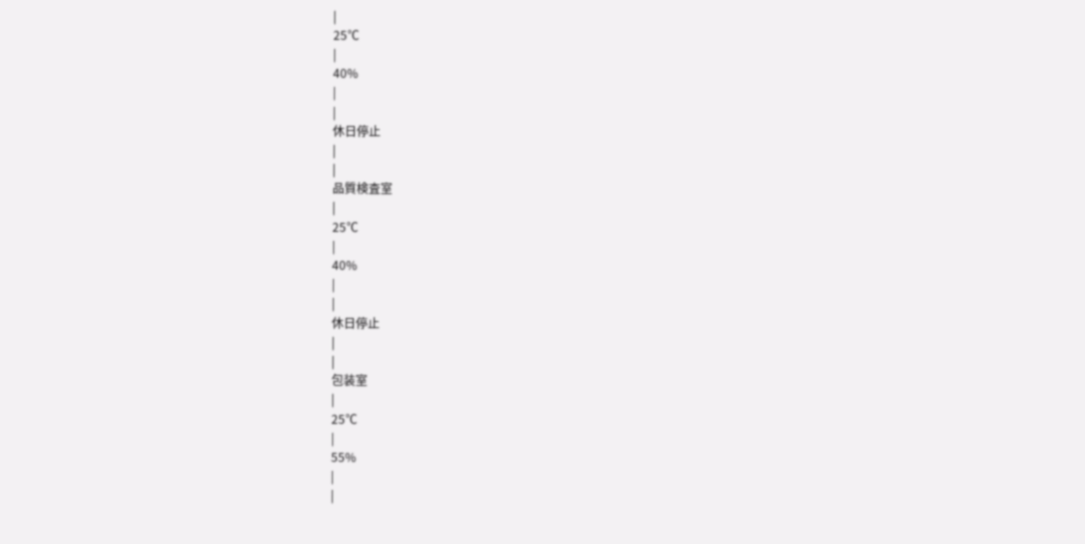|
25℃
|
40%
|
|
休日停止
|
|
品質検査室
|
25℃
|
40%
|
|
休日停止
|
|
包装室
|
25℃
|
55%
|
|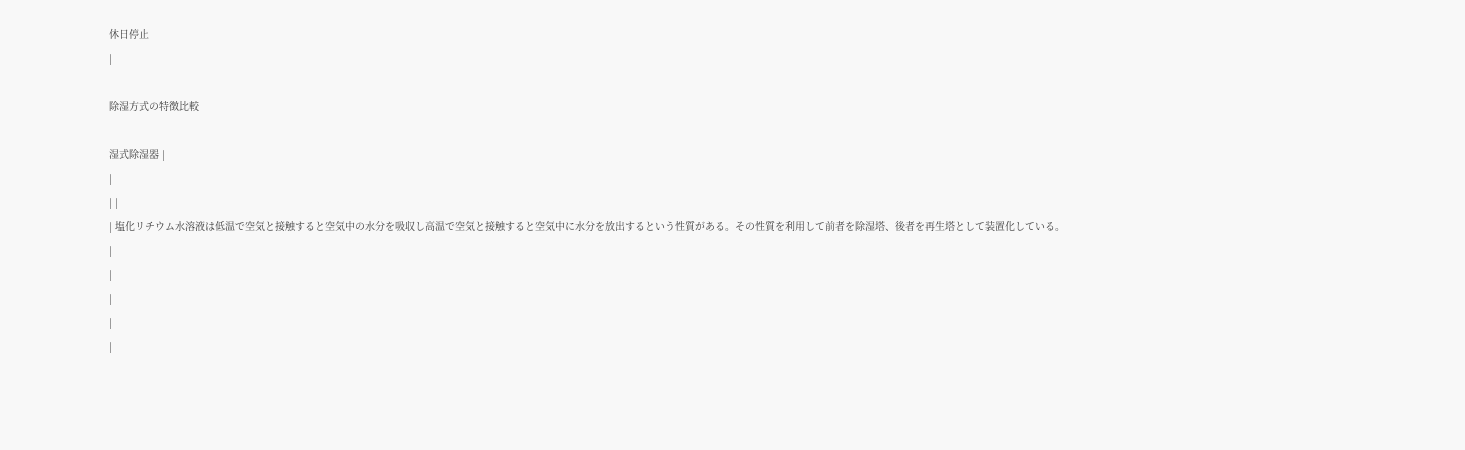休日停止
|

除湿方式の特徴比較

湿式除湿器 |
|
| |
| 塩化リチウム水溶液は低温で空気と接触すると空気中の水分を吸収し高温で空気と接触すると空気中に水分を放出するという性質がある。その性質を利用して前者を除湿塔、後者を再生塔として装置化している。
|
|
|
|
|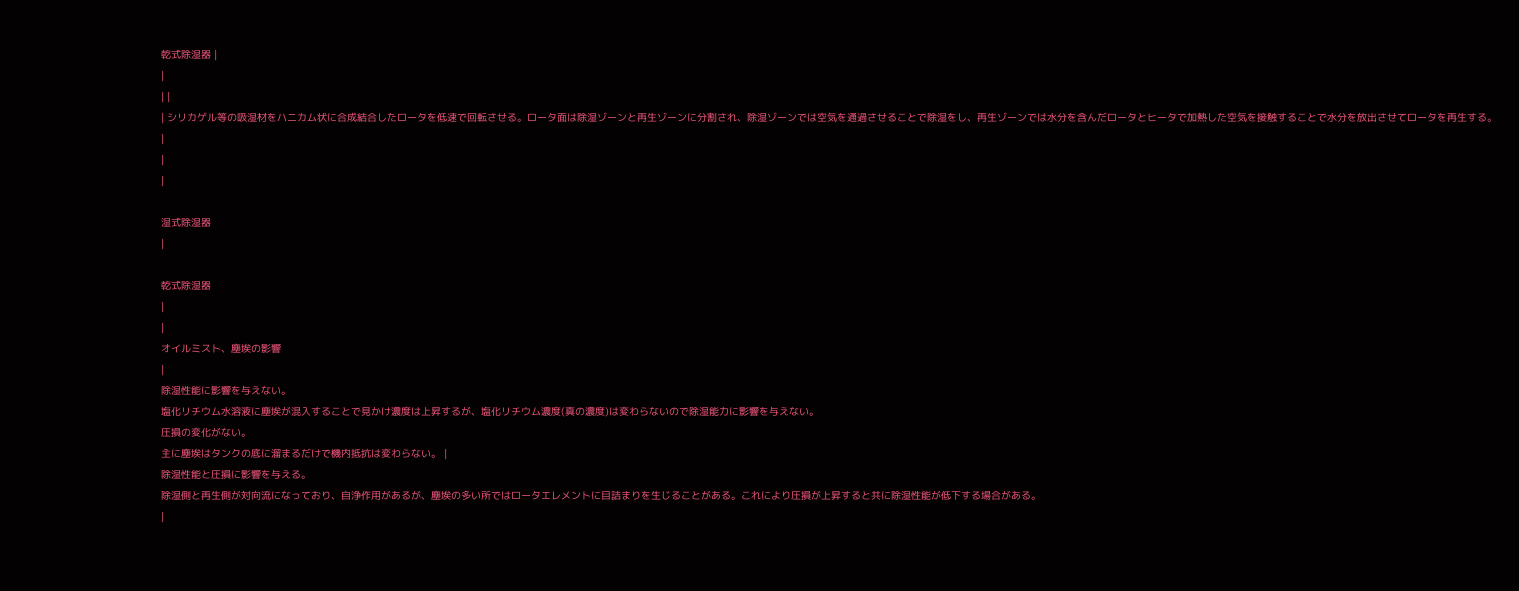乾式除湿器 |
|
| |
| シリカゲル等の吸湿材をハニカム状に合成結合したロータを低速で回転させる。ロータ面は除湿ゾーンと再生ゾーンに分割され、除湿ゾーンでは空気を通過させることで除湿をし、再生ゾーンでは水分を含んだロータとヒータで加熱した空気を接触することで水分を放出させてロータを再生する。 |
|
|

湿式除湿器
|

乾式除湿器
|
|
オイルミスト、塵埃の影響
|
除湿性能に影響を与えない。
塩化リチウム水溶液に塵埃が混入することで見かけ濃度は上昇するが、塩化リチウム濃度(真の濃度)は変わらないので除湿能力に影響を与えない。
圧損の変化がない。
主に塵埃はタンクの底に溜まるだけで機内抵抗は変わらない。 |
除湿性能と圧損に影響を与える。
除湿側と再生側が対向流になっており、自浄作用があるが、塵埃の多い所ではロータエレメントに目詰まりを生じることがある。これにより圧損が上昇すると共に除湿性能が低下する場合がある。
|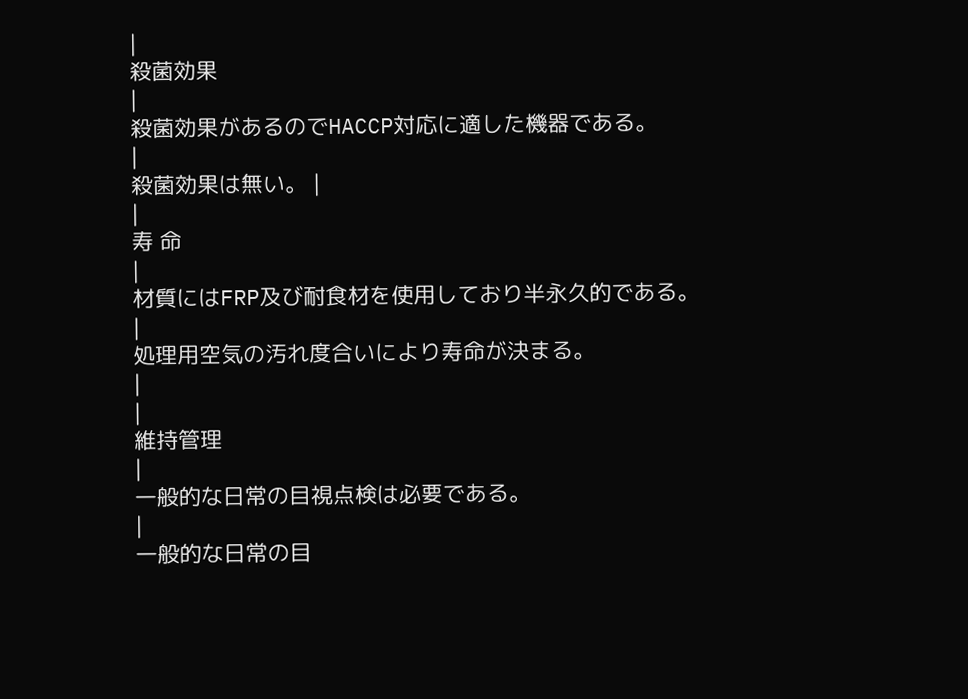|
殺菌効果
|
殺菌効果があるのでHACCP対応に適した機器である。
|
殺菌効果は無い。 |
|
寿 命
|
材質にはFRP及び耐食材を使用しており半永久的である。
|
処理用空気の汚れ度合いにより寿命が決まる。
|
|
維持管理
|
一般的な日常の目視点検は必要である。
|
一般的な日常の目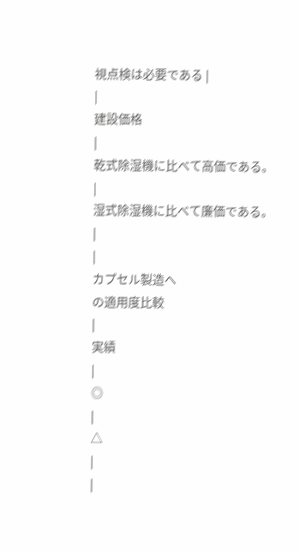視点検は必要である |
|
建設価格
|
乾式除湿機に比べて高価である。
|
湿式除湿機に比べて廉価である。
|
|
カプセル製造へ
の適用度比較
|
実績
|
◎
|
△
|
|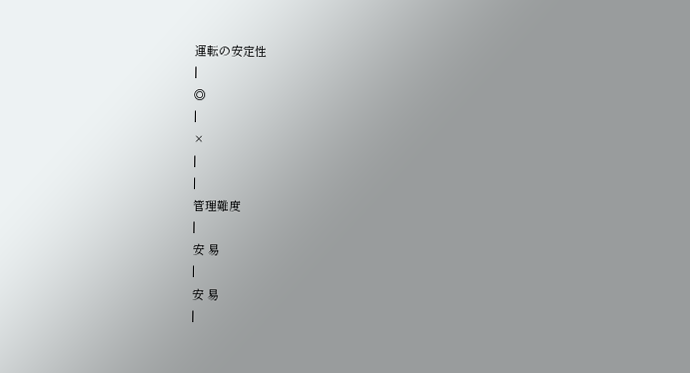運転の安定性
|
◎
|
×
|
|
管理難度
|
安 易
|
安 易
|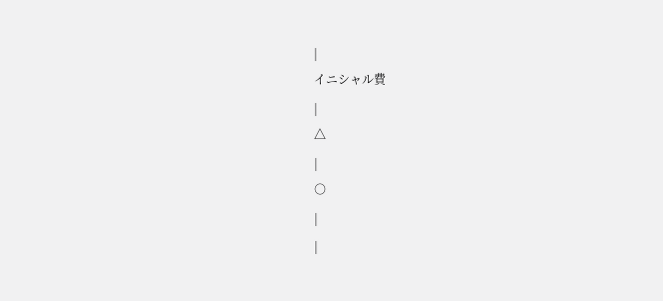|
イニシャル費
|
△
|
○
|
|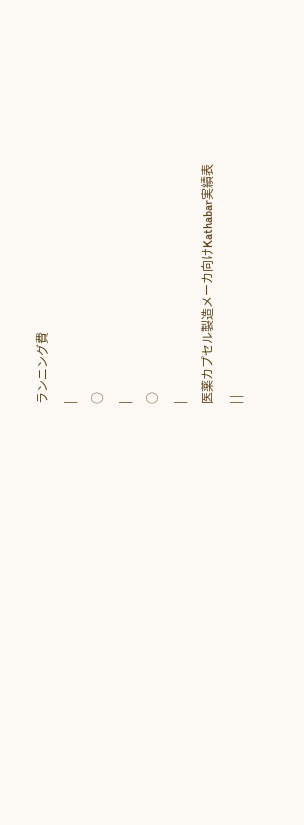ランニング費
|
○
|
○
|
医薬カプセル製造メーカ向けKathabar実績表
| |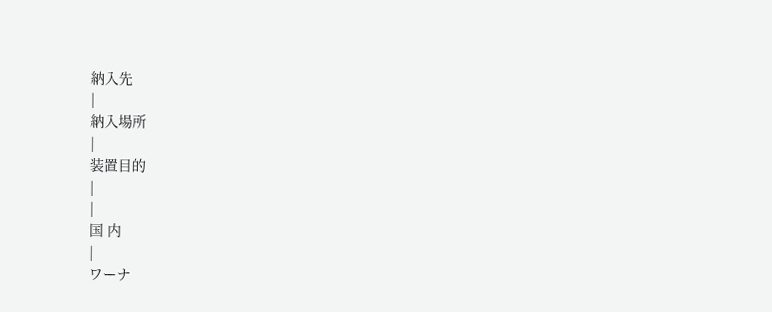納入先
|
納入場所
|
装置目的
|
|
国 内
|
ワーナ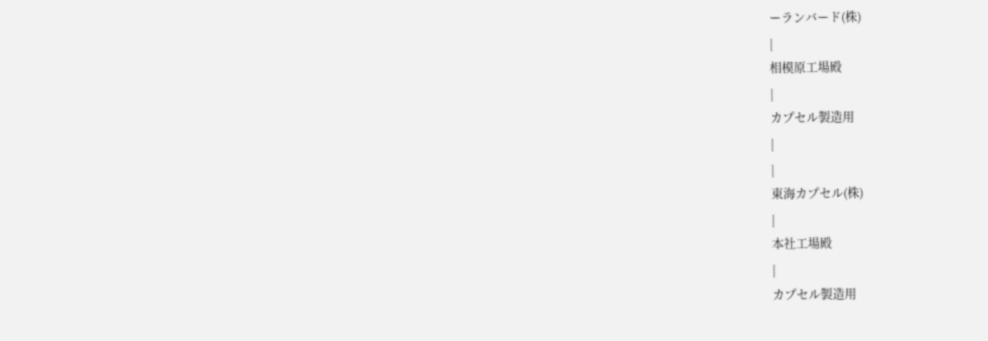ーランバード(株)
|
相模原工場殿
|
カプセル製造用
|
|
東海カプセル(株)
|
本社工場殿
|
カプセル製造用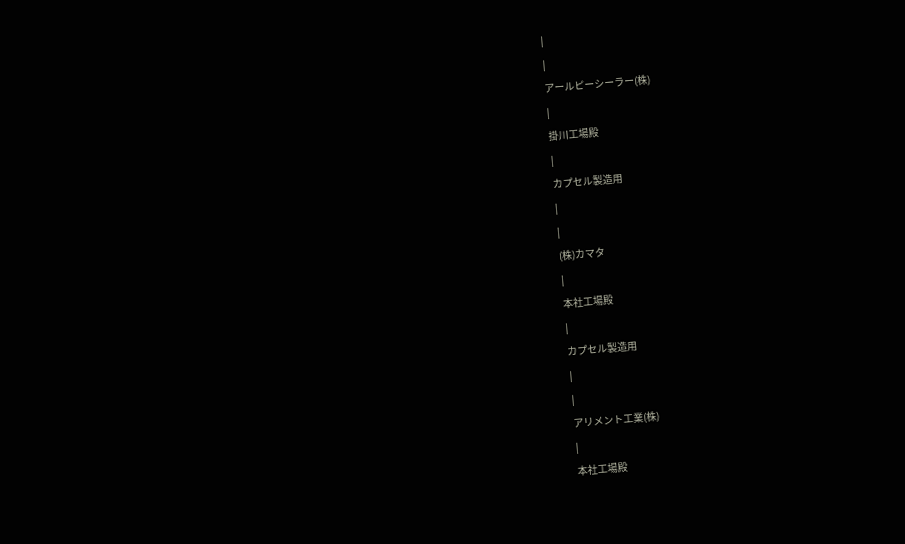|
|
アールピーシーラー(株)
|
掛川工場殿
|
カプセル製造用
|
|
(株)カマタ
|
本社工場殿
|
カプセル製造用
|
|
アリメント工業(株)
|
本社工場殿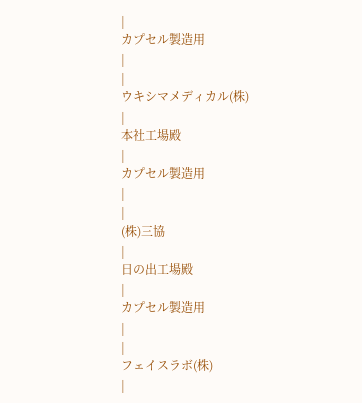|
カプセル製造用
|
|
ウキシマメディカル(株)
|
本社工場殿
|
カプセル製造用
|
|
(株)三協
|
日の出工場殿
|
カプセル製造用
|
|
フェイスラボ(株)
|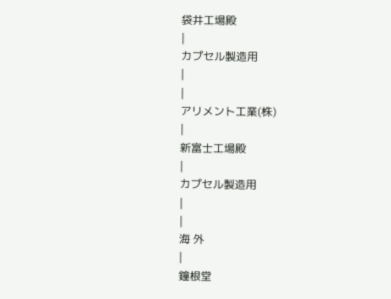袋井工場殿
|
カプセル製造用
|
|
アリメント工業(株)
|
新富士工場殿
|
カプセル製造用
|
|
海 外
|
鐘根堂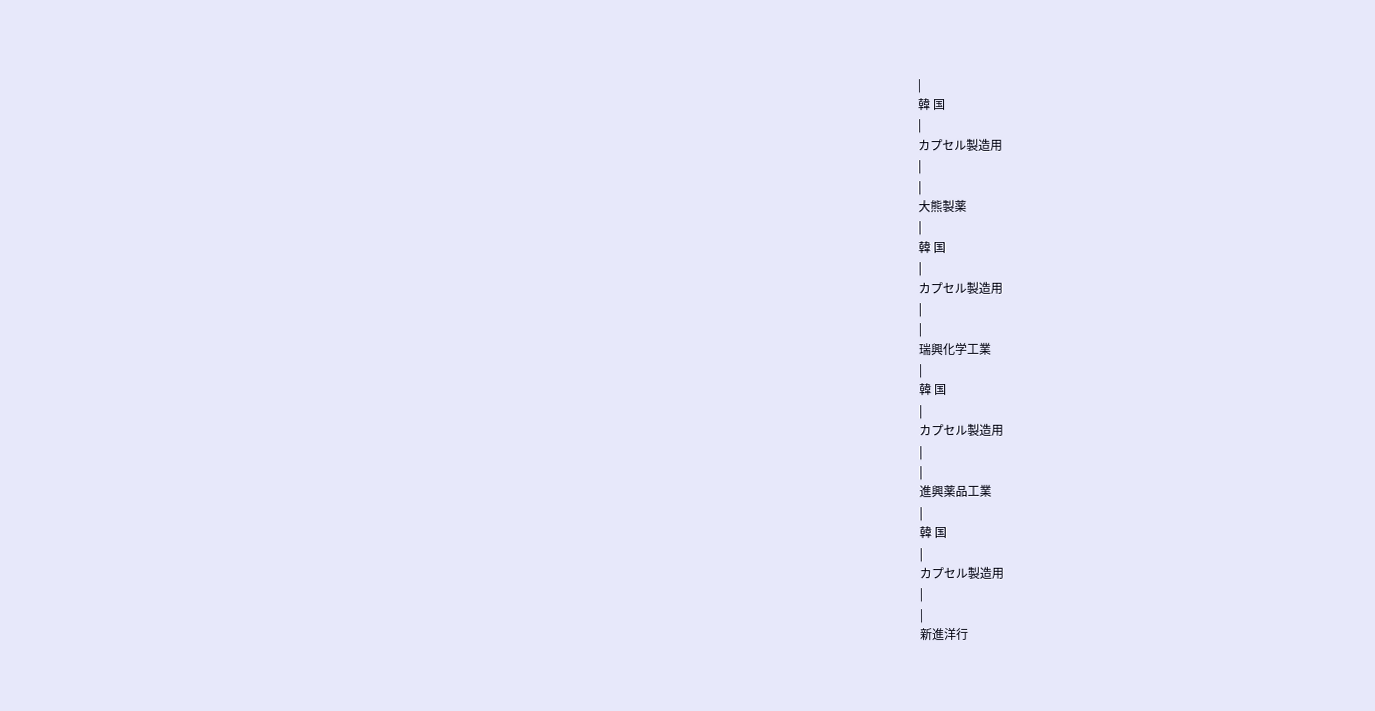|
韓 国
|
カプセル製造用
|
|
大熊製薬
|
韓 国
|
カプセル製造用
|
|
瑞興化学工業
|
韓 国
|
カプセル製造用
|
|
進興薬品工業
|
韓 国
|
カプセル製造用
|
|
新進洋行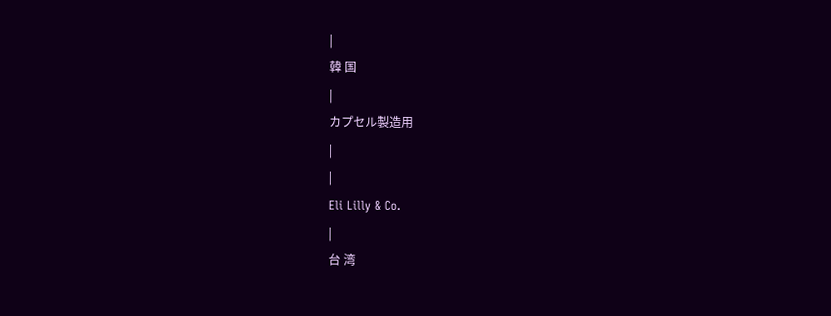|
韓 国
|
カプセル製造用
|
|
Eli Lilly & Co.
|
台 湾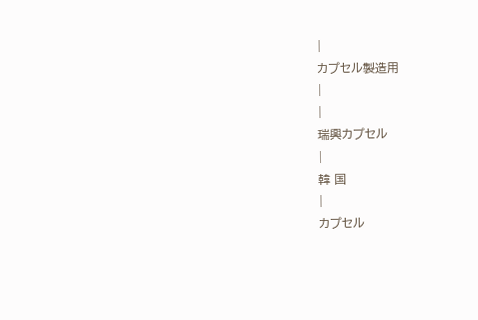|
カプセル製造用
|
|
瑞興カプセル
|
韓 国
|
カプセル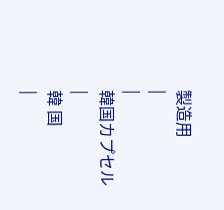製造用
|
|
韓国カプセル
|
韓 国
|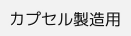カプセル製造用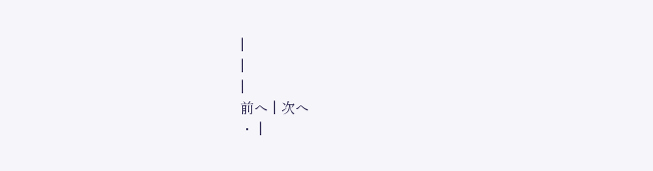|
|
|
前へ | 次へ
・ |